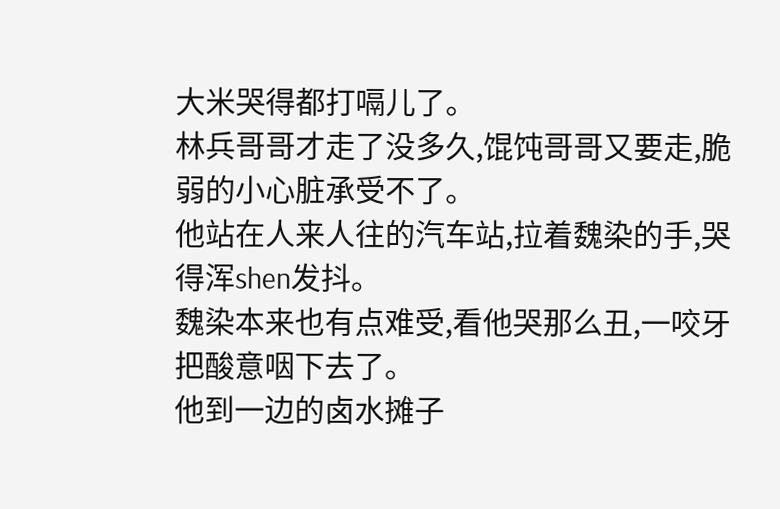大米哭得都打嗝儿了。
林兵哥哥才走了没多久,馄饨哥哥又要走,脆弱的小心脏承受不了。
他站在人来人往的汽车站,拉着魏染的手,哭得浑shen发抖。
魏染本来也有点难受,看他哭那么丑,一咬牙把酸意咽下去了。
他到一边的卤水摊子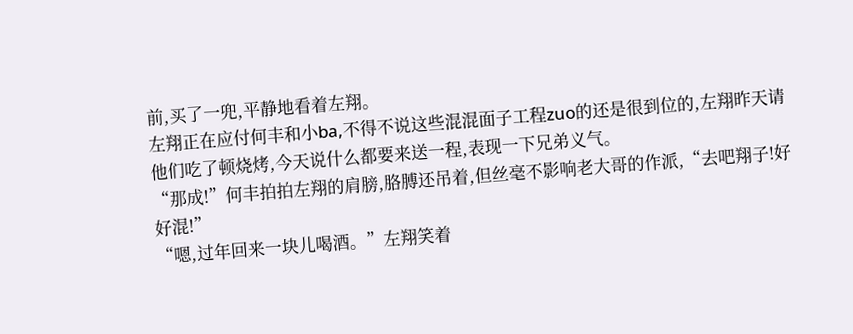前,买了一兜,平静地看着左翔。
左翔正在应付何丰和小ba,不得不说这些混混面子工程zuo的还是很到位的,左翔昨天请他们吃了顿烧烤,今天说什么都要来送一程,表现一下兄弟义气。
“那成!”何丰拍拍左翔的肩膀,胳膊还吊着,但丝毫不影响老大哥的作派,“去吧翔子!好好混!”
“嗯,过年回来一块儿喝酒。”左翔笑着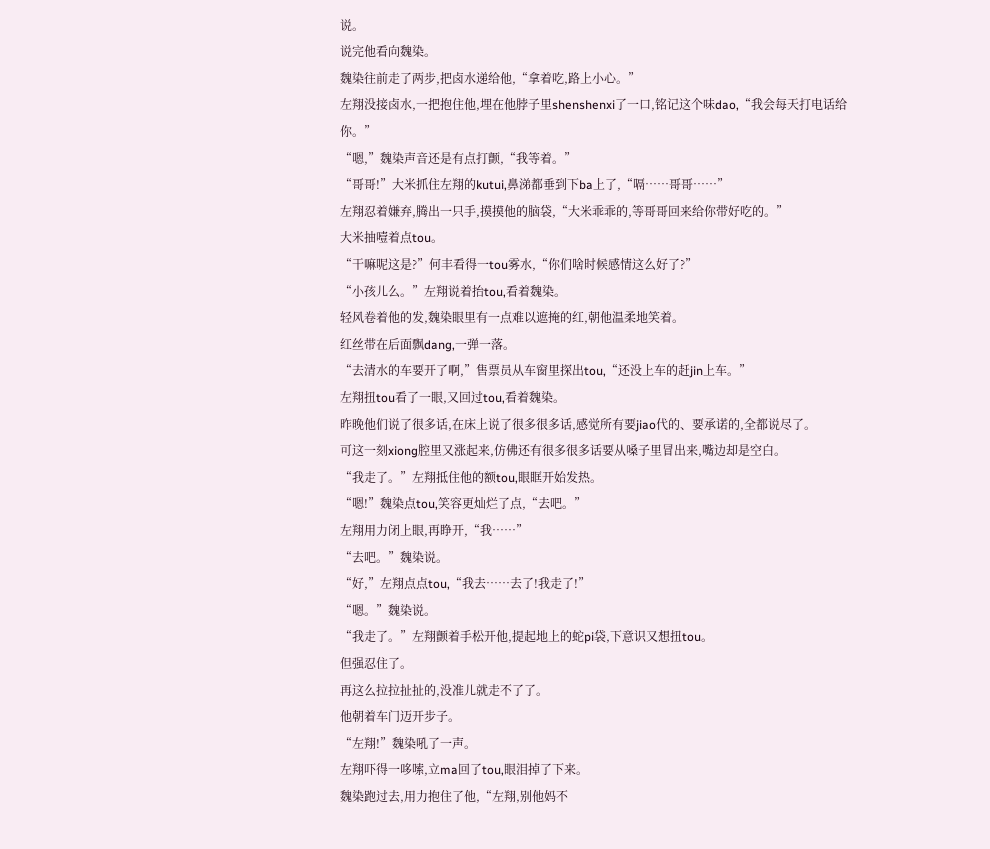说。
说完他看向魏染。
魏染往前走了两步,把卤水递给他,“拿着吃,路上小心。”
左翔没接卤水,一把抱住他,埋在他脖子里shenshenxi了一口,铭记这个味dao,“我会每天打电话给你。”
“嗯,”魏染声音还是有点打颤,“我等着。”
“哥哥!”大米抓住左翔的kutui,鼻涕都垂到下ba上了,“嗝……哥哥……”
左翔忍着嫌弃,腾出一只手,摸摸他的脑袋,“大米乖乖的,等哥哥回来给你带好吃的。”
大米抽噎着点tou。
“干嘛呢这是?”何丰看得一tou雾水,“你们啥时候感情这么好了?”
“小孩儿么。”左翔说着抬tou,看着魏染。
轻风卷着他的发,魏染眼里有一点难以遮掩的红,朝他温柔地笑着。
红丝带在后面飘dang,一弹一落。
“去清水的车要开了啊,”售票员从车窗里探出tou,“还没上车的赶jin上车。”
左翔扭tou看了一眼,又回过tou,看着魏染。
昨晚他们说了很多话,在床上说了很多很多话,感觉所有要jiao代的、要承诺的,全都说尽了。
可这一刻xiong腔里又涨起来,仿佛还有很多很多话要从嗓子里冒出来,嘴边却是空白。
“我走了。”左翔抵住他的额tou,眼眶开始发热。
“嗯!”魏染点tou,笑容更灿烂了点,“去吧。”
左翔用力闭上眼,再睁开,“我……”
“去吧。”魏染说。
“好,”左翔点点tou,“我去……去了!我走了!”
“嗯。”魏染说。
“我走了。”左翔颤着手松开他,提起地上的蛇pi袋,下意识又想扭tou。
但强忍住了。
再这么拉拉扯扯的,没准儿就走不了了。
他朝着车门迈开步子。
“左翔!”魏染吼了一声。
左翔吓得一哆嗦,立ma回了tou,眼泪掉了下来。
魏染跑过去,用力抱住了他,“左翔,别他妈不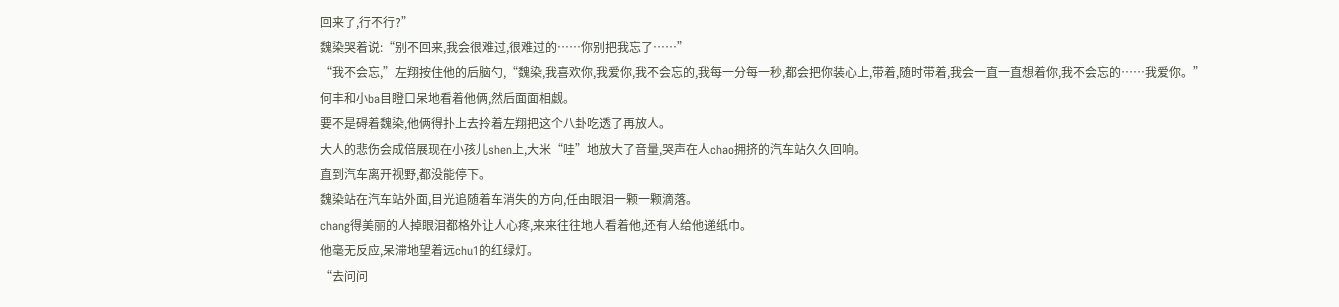回来了,行不行?”
魏染哭着说:“别不回来,我会很难过,很难过的……你别把我忘了……”
“我不会忘,”左翔按住他的后脑勺,“魏染,我喜欢你,我爱你,我不会忘的,我每一分每一秒,都会把你装心上,带着,随时带着,我会一直一直想着你,我不会忘的……我爱你。”
何丰和小ba目瞪口呆地看着他俩,然后面面相觑。
要不是碍着魏染,他俩得扑上去拎着左翔把这个八卦吃透了再放人。
大人的悲伤会成倍展现在小孩儿shen上,大米“哇”地放大了音量,哭声在人chao拥挤的汽车站久久回响。
直到汽车离开视野,都没能停下。
魏染站在汽车站外面,目光追随着车消失的方向,任由眼泪一颗一颗滴落。
chang得美丽的人掉眼泪都格外让人心疼,来来往往地人看着他,还有人给他递纸巾。
他毫无反应,呆滞地望着远chu1的红绿灯。
“去问问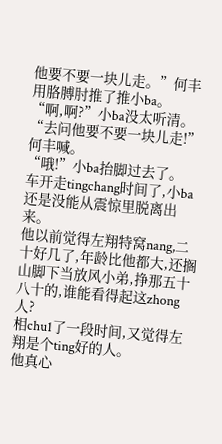他要不要一块儿走。”何丰用胳膊肘推了推小ba。
“啊,啊?”小ba没太听清。
“去问他要不要一块儿走!”何丰喊。
“哦!”小ba抬脚过去了。
车开走tingchang时间了,小ba还是没能从震惊里脱离出来。
他以前觉得左翔特窝nang,二十好几了,年龄比他都大,还搁山脚下当放风小弟,挣那五十八十的,谁能看得起这zhong人?
相chu1了一段时间,又觉得左翔是个ting好的人。
他真心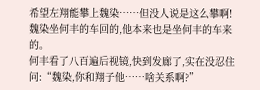希望左翔能攀上魏染……但没人说是这么攀啊!
魏染坐何丰的车回的,他本来也是坐何丰的车来的。
何丰看了八百遍后视镜,快到发廊了,实在没忍住问:“魏染,你和翔子他……啥关系啊?”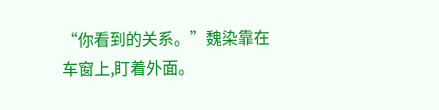“你看到的关系。”魏染靠在车窗上,盯着外面。